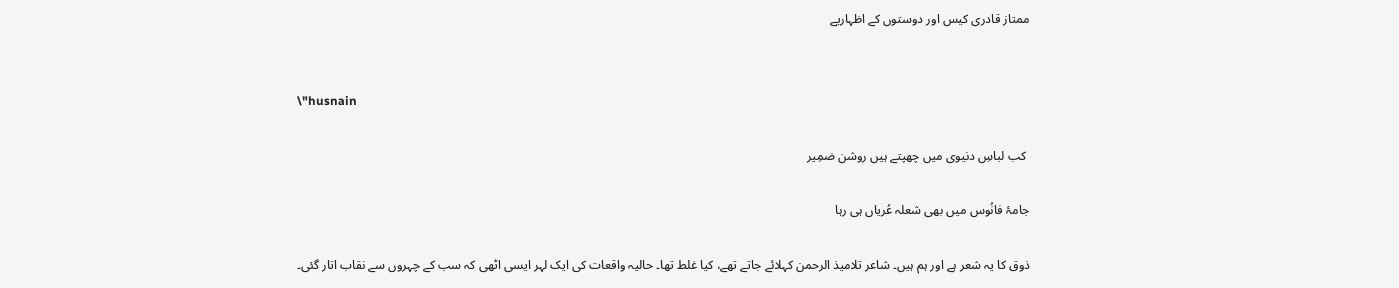ممتاز قادری کیس اور دوستوں کے اظہاریے


\"husnain

 کب لباسِ دنیوی میں چھپتے ہیں روشن ضمِیر

جامۂ فانُوس میں بھی شعلہ عُریاں ہی رہا

ذوق کا یہ شعر ہے اور ہم ہیں۔ شاعر تلامیذ الرحمن کہلائے جاتے تھے، کیا غلط تھا۔ حالیہ واقعات کی ایک لہر ایسی اٹھی کہ سب کے چہروں سے نقاب اتار گئی۔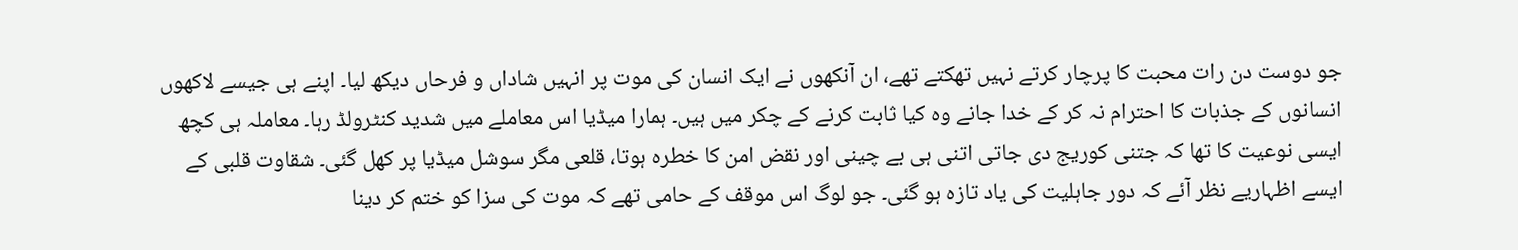جو دوست دن رات محبت کا پرچار کرتے نہیں تھکتے تھے، ان آنکھوں نے ایک انسان کی موت پر انہیں شاداں و فرحاں دیکھ لیا۔ اپنے ہی جیسے لاکھوں انسانوں کے جذبات کا احترام نہ کر کے خدا جانے وہ کیا ثابت کرنے کے چکر میں ہیں۔ ہمارا میڈیا اس معاملے میں شدید کنٹرولڈ رہا۔ معاملہ ہی کچھ ایسی نوعیت کا تھا کہ جتنی کوریج دی جاتی اتنی ہی بے چینی اور نقض امن کا خطرہ ہوتا، قلعی مگر سوشل میڈیا پر کھل گئی۔ شقاوت قلبی کے ایسے اظہاریے نظر آئے کہ دور جاہلیت کی یاد تازہ ہو گئی۔ جو لوگ اس موقف کے حامی تھے کہ موت کی سزا کو ختم کر دینا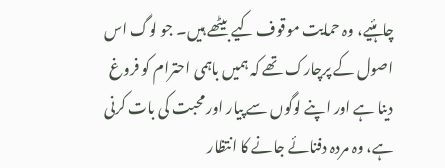چاہئیے، وہ حمایت موقوف کیے بیٹھے ہیں۔ جو لوگ اس اصول کے پرچارک تھے کہ ہمیں باہمی احترام کو فروغ دینا ہے اور اپنے لوگوں سے پیار اور محبت کی بات کرنی ہے، وہ مردہ دفنائے جانے کا انتظار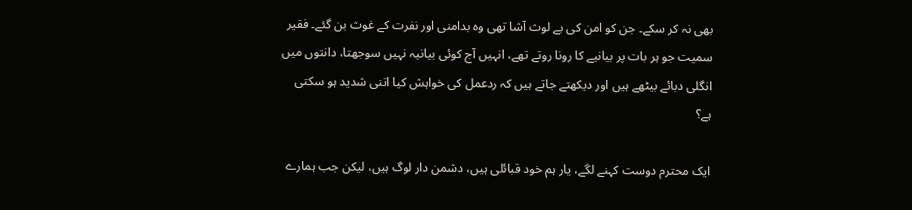بھی نہ کر سکے۔ جن کو امن کی بے لوث آشا تھی وہ بدامنی اور نفرت کے غوث بن گئے۔ فقیر سمیت جو ہر بات پر بیانیے کا رونا روتے تھے، انہیں آج کوئی بیانیہ نہیں سوجھتا، دانتوں میں انگلی دبائے بیٹھے ہیں اور دیکھتے جاتے ہیں کہ ردعمل کی خواہش کیا اتنی شدید ہو سکتی ہے؟

ایک محترم دوست کہنے لگے، یار ہم خود قبائلی ہیں، دشمن دار لوگ ہیں، لیکن جب ہمارے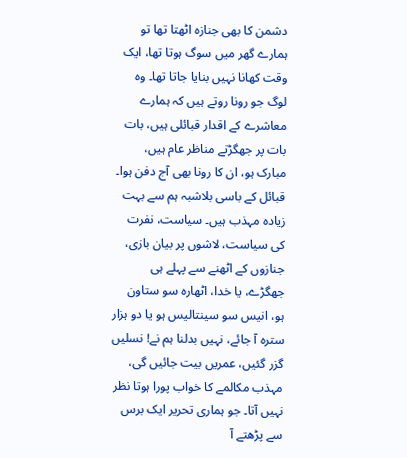دشمن کا بھی جنازہ اٹھتا تھا تو ہمارے گھر میں سوگ ہوتا تھا، ایک وقت کھانا نہیں بنایا جاتا تھا۔ وہ لوگ جو رونا روتے ہیں کہ ہمارے معاشرے کے اقدار قبائلی ہیں، بات بات پر جھگڑتے مناظر عام ہیں، مبارک ہو، ان کا رونا بھی آج دفن ہوا۔ قبائل کے باسی بلاشبہ ہم سے بہت زیادہ مہذب ہیں۔ سیاست، نفرت کی سیاست، لاشوں پر بیان بازی، جنازوں کے اٹھنے سے پہلے ہی جھگڑے، یا خدا، اٹھارہ سو ستاون ہو، انیس سو سینتالیس ہو یا دو ہزار سترہ آ جائے، نہیں بدلنا ہم نے! نسلیں گزر گئیں، عمریں بیت جائیں گی، مہذب مکالمے کا خواب پورا ہوتا نظر نہیں آتا۔ جو ہماری تحریر ایک برس سے پڑھتے آ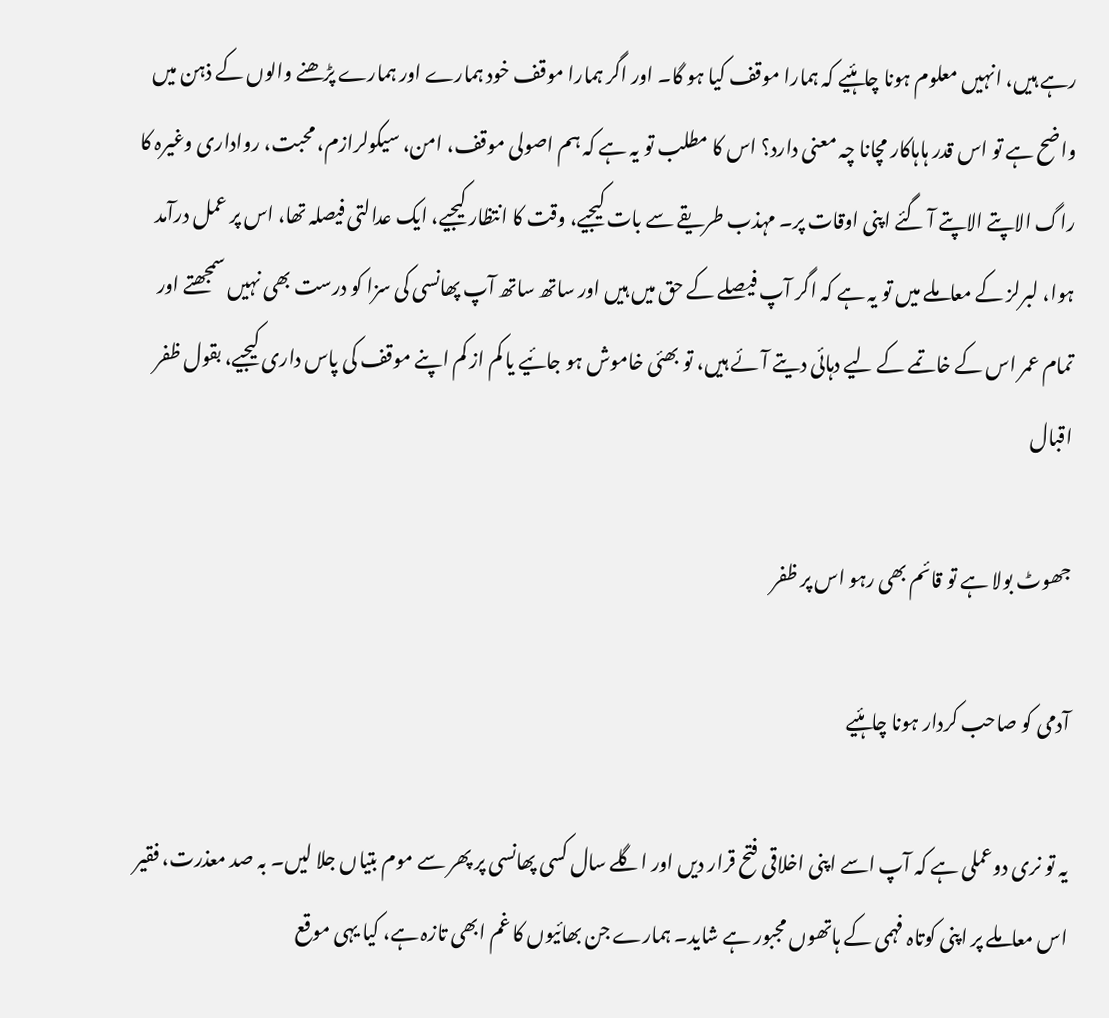رہے ہیں، انہیں معلوم ہونا چاہئیے کہ ہمارا موقف کیا ہو گا۔ اور اگر ہمارا موقف خود ہمارے اور ہمارے پڑھنے والوں کے ذہن میں واضح ہے تو اس قدر ہاہاکار مچانا چہ معنی دارد؟ اس کا مطلب تو یہ ہے کہ ہم اصولی موقف، امن، سیکولرازم، محبت، رواداری وغیرہ کا راگ الاپتے الاپتے آ گئے اپنی اوقات پر۔ مہذب طریقے سے بات کیجیے، وقت کا انتظار کیجیے، ایک عدالتی فیصلہ تھا، اس پر عمل درآمد ہوا، لبرلز کے معاملے میں تو یہ ہے کہ اگر آپ فیصلے کے حق میں ہیں اور ساتھ ساتھ آپ پھانسی کی سزا کو درست بھی نہیں سمجھتے اور تمام عمر اس کے خاتمے کے لیے دہائی دیتے آئے ہیں، تو بھئی خاموش ہو جائیے یا کم از کم اپنے موقف کی پاس داری کیجیے، بقول ظفر اقبال

جھوٹ بولا ہے تو قائم بھی رہو اس پر ظفر

آدمی کو صاحب کردار ہونا چاہئیے

یہ تو نری دوعملی ہے کہ آپ اسے اپنی اخلاقی فتح قرار دیں اور اگلے سال کسی پھانسی پر پھر سے موم بتیاں جلا لیں۔ بہ صد معذرت، فقیر اس معاملے پر اپنی کوتاہ فہمی کے ہاتھوں مجبور ہے شاید۔ ہمارے جن بھائیوں کا غم ابھی تازہ ہے، کیا یہی موقع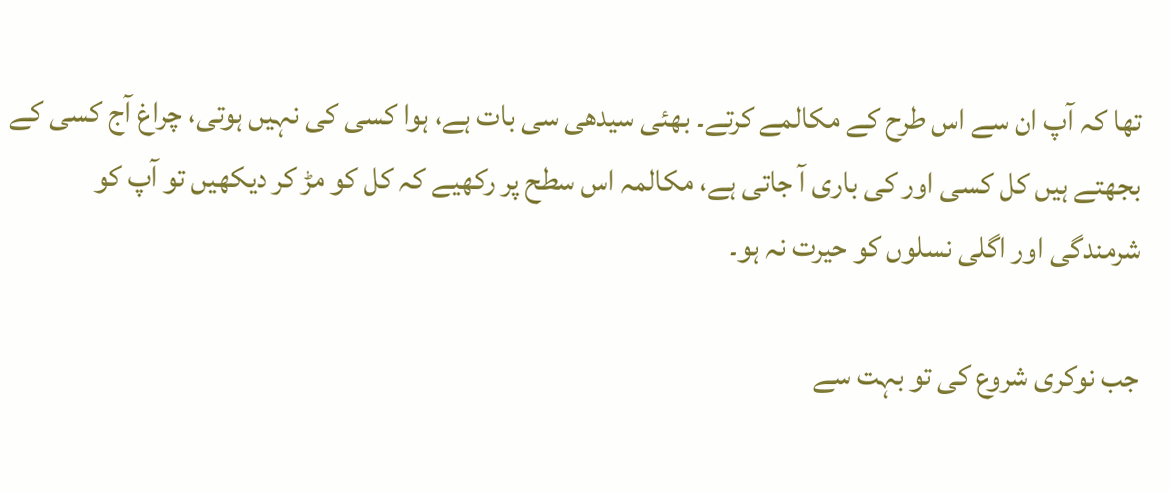تھا کہ آپ ان سے اس طرح کے مکالمے کرتے۔ بھئی سیدھی سی بات ہے، ہوا کسی کی نہیں ہوتی، چراغ آج کسی کے بجھتے ہیں کل کسی اور کی باری آ جاتی ہے، مکالمہ اس سطح پر رکھیے کہ کل کو مڑ کر دیکھیں تو آپ کو شرمندگی اور اگلی نسلوں کو حیرت نہ ہو۔

جب نوکری شروع کی تو بہت سے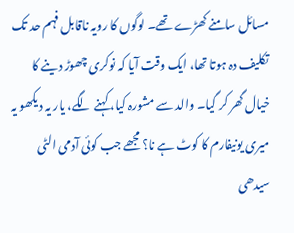مسائل سامنے کھڑے تھے۔ لوگوں کا رویہ ناقابل فہم حد تک تکلیف دہ ہوتا تھا، ایک وقت آیا کہ نوکری چھوڑ دینے کا خیال گھر کر گیا۔ والد سے مشورہ کیا، کہنے لگے، یار یہ دیکھو یہ میری یونیفارم کا کوٹ ہے نا؟ مجھے جب کوئی آدمی الٹی سیدھی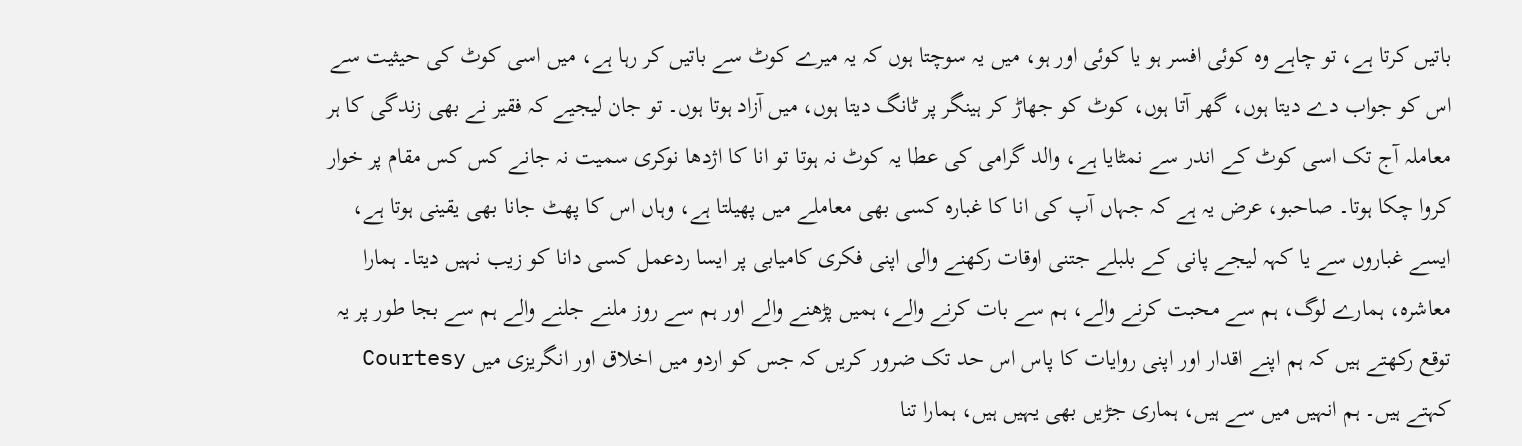باتیں کرتا ہے، تو چاہے وہ کوئی افسر ہو یا کوئی اور ہو، میں یہ سوچتا ہوں کہ یہ میرے کوٹ سے باتیں کر رہا ہے، میں اسی کوٹ کی حیثیت سے اس کو جواب دے دیتا ہوں، گھر آتا ہوں، کوٹ کو جھاڑ کر ہینگر پر ٹانگ دیتا ہوں، میں آزاد ہوتا ہوں۔ تو جان لیجیے کہ فقیر نے بھی زندگی کا ہر معاملہ آج تک اسی کوٹ کے اندر سے نمٹایا ہے، والد گرامی کی عطا یہ کوٹ نہ ہوتا تو انا کا اژدھا نوکری سمیت نہ جانے کس کس مقام پر خوار کروا چکا ہوتا۔ صاحبو، عرض یہ ہے کہ جہاں آپ کی انا کا غبارہ کسی بھی معاملے میں پھیلتا ہے، وہاں اس کا پھٹ جانا بھی یقینی ہوتا ہے، ایسے غباروں سے یا کہہ لیجے پانی کے بلبلے جتنی اوقات رکھنے والی اپنی فکری کامیابی پر ایسا ردعمل کسی دانا کو زیب نہیں دیتا۔ ہمارا معاشرہ، ہمارے لوگ، ہم سے محبت کرنے والے، ہم سے بات کرنے والے، ہمیں پڑھنے والے اور ہم سے روز ملنے جلنے والے ہم سے بجا طور پر یہ توقع رکھتے ہیں کہ ہم اپنے اقدار اور اپنی روایات کا پاس اس حد تک ضرور کریں کہ جس کو اردو میں اخلاق اور انگریزی میں Courtesy  کہتے ہیں۔ ہم انہیں میں سے ہیں، ہماری جڑیں بھی یہیں ہیں، ہمارا تنا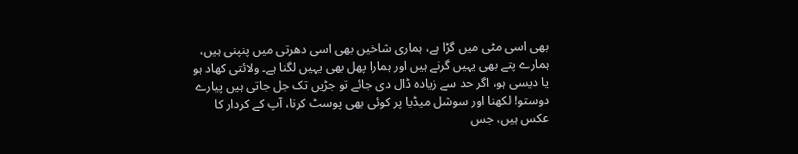بھی اسی مٹی میں گڑا ہے، ہماری شاخیں بھی اسی دھرتی میں پنپنی ہیں، ہمارے پتے بھی یہیں گرنے ہیں اور ہمارا پھل بھی یہیں لگنا ہے۔ ولائتی کھاد ہو یا دیسی ہو، اگر حد سے زیادہ ڈال دی جائے تو جڑیں تک جل جاتی ہیں پیارے دوستو! لکھنا اور سوشل میڈیا پر کوئی بھی پوسٹ کرنا، آپ کے کردار کا عکس ہیں، جس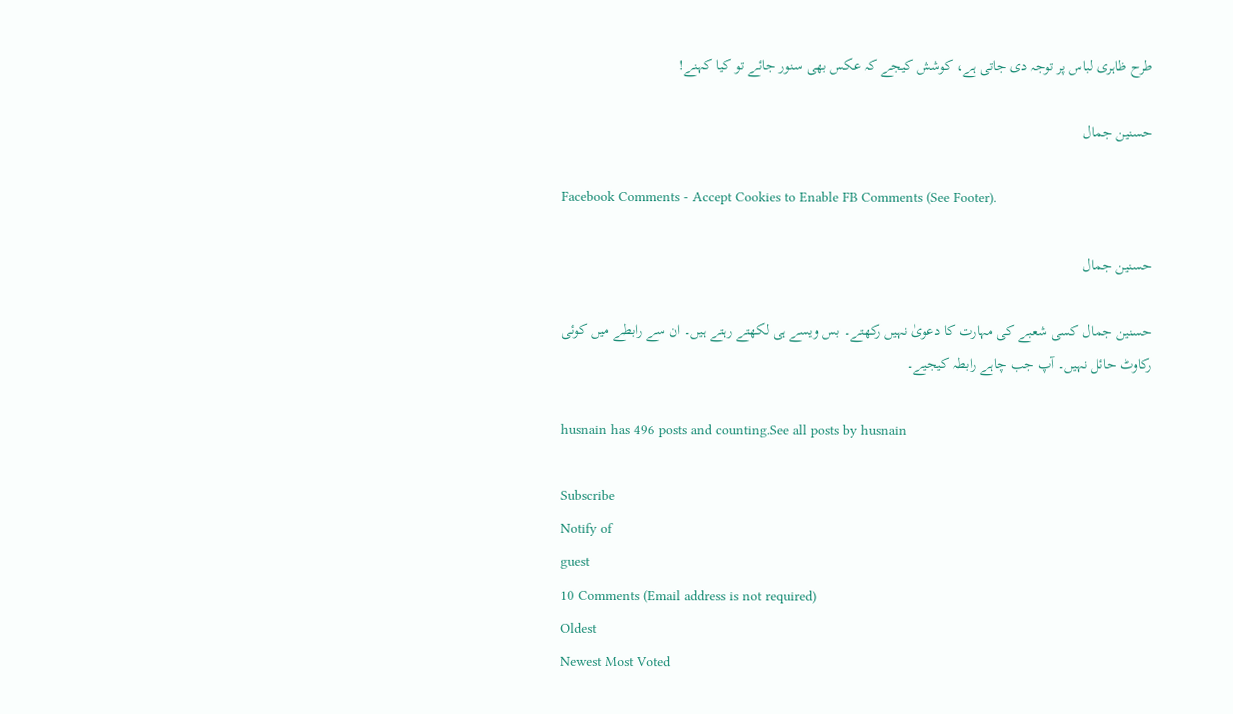طرح ظاہری لباس پر توجہ دی جاتی ہے، کوشش کیجے کہ عکس بھی سنور جائے تو کیا کہنے!

حسنین جمال

Facebook Comments - Accept Cookies to Enable FB Comments (See Footer).

حسنین جمال

حسنین جمال کسی شعبے کی مہارت کا دعویٰ نہیں رکھتے۔ بس ویسے ہی لکھتے رہتے ہیں۔ ان سے رابطے میں کوئی رکاوٹ حائل نہیں۔ آپ جب چاہے رابطہ کیجیے۔

husnain has 496 posts and counting.See all posts by husnain

Subscribe
Notify of
guest
10 Comments (Email address is not required)
Oldest
Newest Most Voted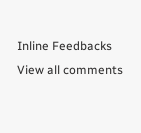Inline Feedbacks
View all comments